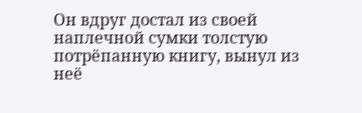Он вдруг достал из своей наплечной сумки толстую потрёпанную книгу, вынул из неё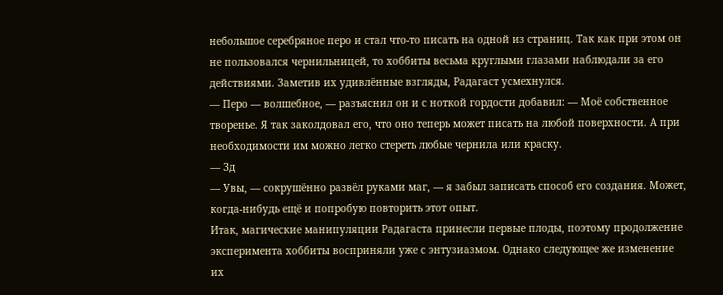небольшое серебряное перо и стал что-то писать на одной из страниц. Так как при этом он не пользовался чернильницей, то хоббиты весьма круглыми глазами наблюдали за его действиями. Заметив их удивлённые взгляды, Радагаст усмехнулся.
— Перо — волшебное, — разъяснил он и с ноткой гордости добавил: — Моё собственное творенье. Я так заколдовал его, что оно теперь может писать на любой поверхности. А при необходимости им можно легко стереть любые чернила или краску.
— Зд
— Увы, — сокрушённо развёл руками маг, — я забыл записать способ его создания. Может, когда-нибудь ещё и попробую повторить этот опыт.
Итак, магические манипуляции Радагаста принесли первые плоды, поэтому продолжение эксперимента хоббиты восприняли уже с энтузиазмом. Однако следующее же изменение их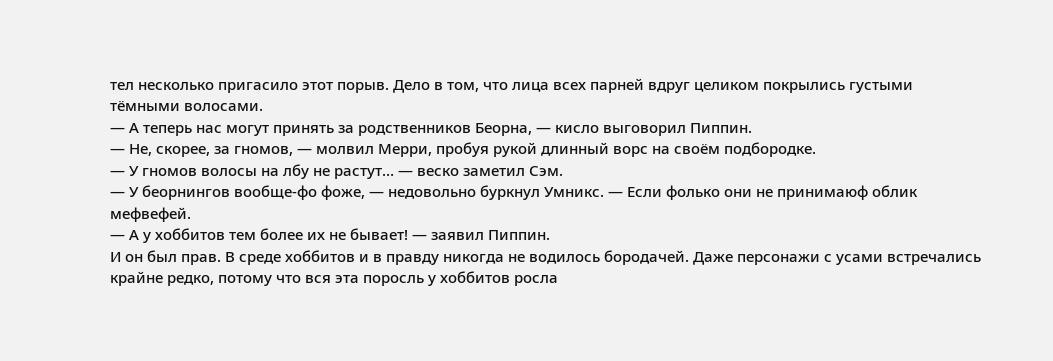тел несколько пригасило этот порыв. Дело в том, что лица всех парней вдруг целиком покрылись густыми тёмными волосами.
— А теперь нас могут принять за родственников Беорна, — кисло выговорил Пиппин.
— Не, скорее, за гномов, — молвил Мерри, пробуя рукой длинный ворс на своём подбородке.
— У гномов волосы на лбу не растут… — веско заметил Сэм.
— У беорнингов вообще-фо фоже, — недовольно буркнул Умникс. — Если фолько они не принимаюф облик мефвефей.
— А у хоббитов тем более их не бывает! — заявил Пиппин.
И он был прав. В среде хоббитов и в правду никогда не водилось бородачей. Даже персонажи с усами встречались крайне редко, потому что вся эта поросль у хоббитов росла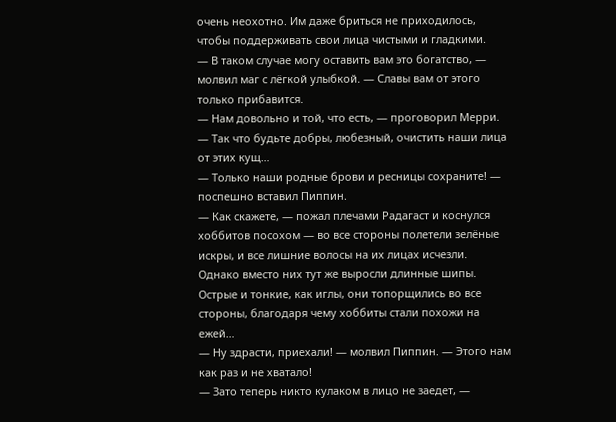очень неохотно. Им даже бриться не приходилось, чтобы поддерживать свои лица чистыми и гладкими.
— В таком случае могу оставить вам это богатство, — молвил маг с лёгкой улыбкой. — Славы вам от этого только прибавится.
— Нам довольно и той, что есть, — проговорил Мерри. — Так что будьте добры, любезный, очистить наши лица от этих кущ…
— Только наши родные брови и ресницы сохраните! — поспешно вставил Пиппин.
— Как скажете, — пожал плечами Радагаст и коснулся хоббитов посохом — во все стороны полетели зелёные искры, и все лишние волосы на их лицах исчезли.
Однако вместо них тут же выросли длинные шипы. Острые и тонкие, как иглы, они топорщились во все стороны, благодаря чему хоббиты стали похожи на ежей…
— Ну здрасти, приехали! — молвил Пиппин. — Этого нам как раз и не хватало!
— Зато теперь никто кулаком в лицо не заедет, —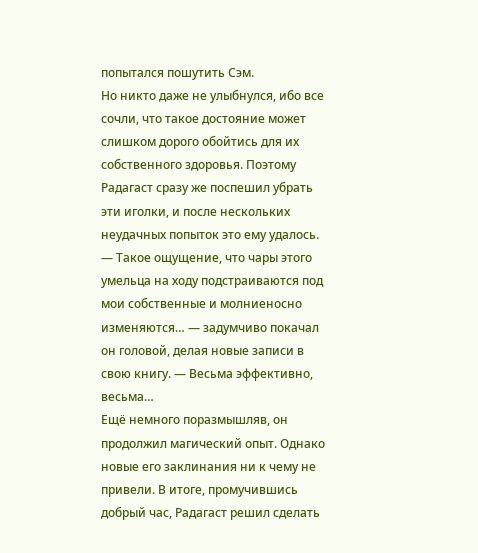попытался пошутить Сэм.
Но никто даже не улыбнулся, ибо все сочли, что такое достояние может слишком дорого обойтись для их собственного здоровья. Поэтому Радагаст сразу же поспешил убрать эти иголки, и после нескольких неудачных попыток это ему удалось.
— Такое ощущение, что чары этого умельца на ходу подстраиваются под мои собственные и молниеносно изменяются… — задумчиво покачал он головой, делая новые записи в свою книгу. — Весьма эффективно, весьма…
Ещё немного поразмышляв, он продолжил магический опыт. Однако новые его заклинания ни к чему не привели. В итоге, промучившись добрый час, Радагаст решил сделать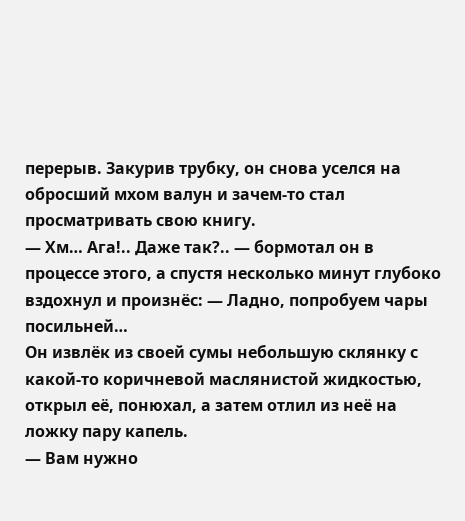перерыв. Закурив трубку, он снова уселся на обросший мхом валун и зачем-то стал просматривать свою книгу.
— Хм… Ага!.. Даже так?.. — бормотал он в процессе этого, а спустя несколько минут глубоко вздохнул и произнёс: — Ладно, попробуем чары посильней…
Он извлёк из своей сумы небольшую склянку с какой-то коричневой маслянистой жидкостью, открыл её, понюхал, а затем отлил из неё на ложку пару капель.
— Вам нужно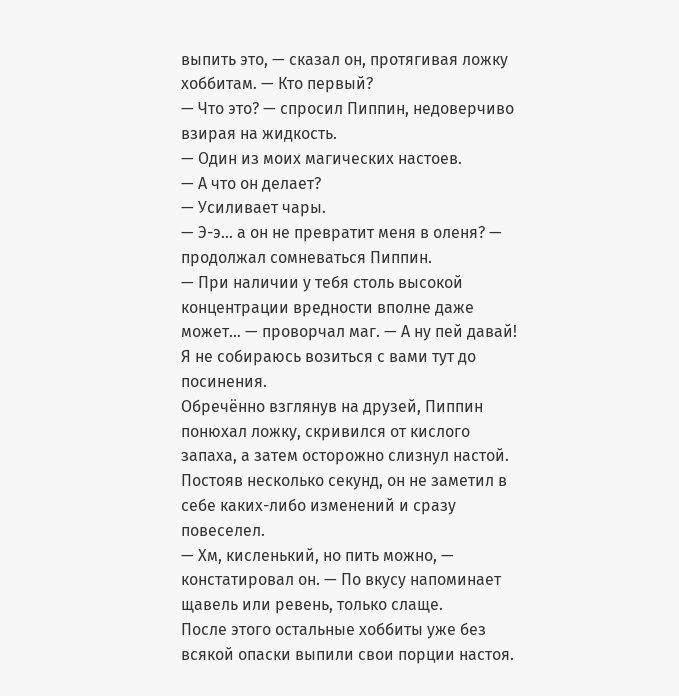выпить это, — сказал он, протягивая ложку хоббитам. — Кто первый?
— Что это? — спросил Пиппин, недоверчиво взирая на жидкость.
— Один из моих магических настоев.
— А что он делает?
— Усиливает чары.
— Э-э… а он не превратит меня в оленя? — продолжал сомневаться Пиппин.
— При наличии у тебя столь высокой концентрации вредности вполне даже может… — проворчал маг. — А ну пей давай! Я не собираюсь возиться с вами тут до посинения.
Обречённо взглянув на друзей, Пиппин понюхал ложку, скривился от кислого запаха, а затем осторожно слизнул настой. Постояв несколько секунд, он не заметил в себе каких-либо изменений и сразу повеселел.
— Хм, кисленький, но пить можно, — констатировал он. — По вкусу напоминает щавель или ревень, только слаще.
После этого остальные хоббиты уже без всякой опаски выпили свои порции настоя.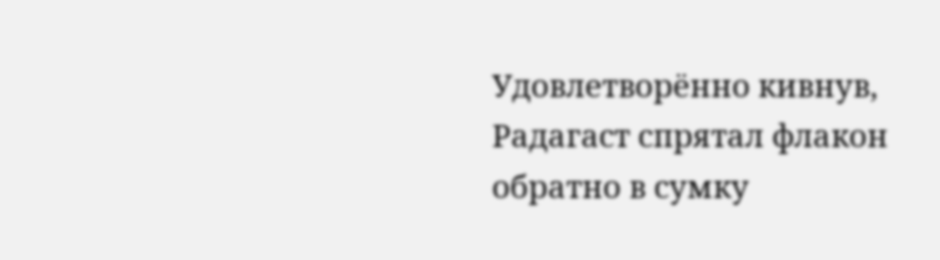Удовлетворённо кивнув, Радагаст спрятал флакон обратно в сумку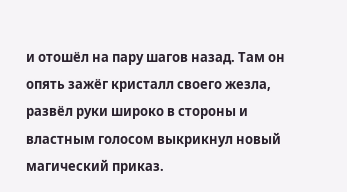и отошёл на пару шагов назад. Там он опять зажёг кристалл своего жезла, развёл руки широко в стороны и властным голосом выкрикнул новый магический приказ.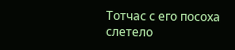Тотчас с его посоха слетело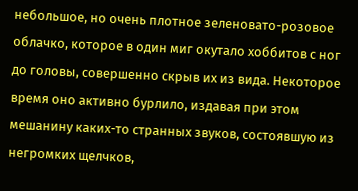небольшое, но очень плотное зеленовато-розовое облачко, которое в один миг окутало хоббитов с ног до головы, совершенно скрыв их из вида. Некоторое время оно активно бурлило, издавая при этом мешанину каких-то странных звуков, состоявшую из негромких щелчков,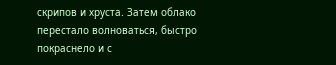скрипов и хруста. Затем облако перестало волноваться, быстро покраснело и с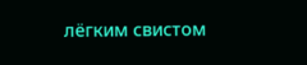лёгким свистом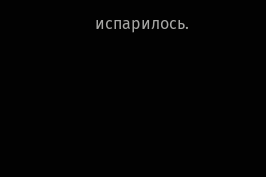испарилось.